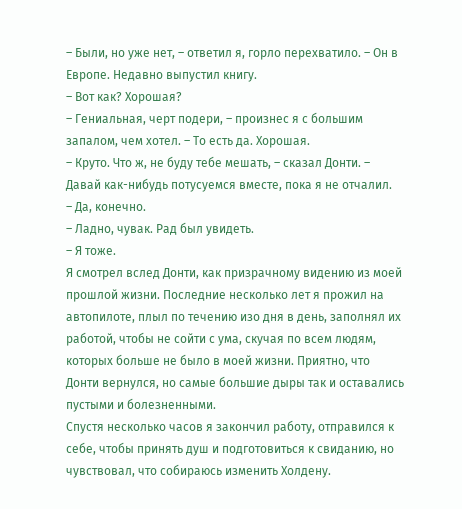– Были, но уже нет, – ответил я, горло перехватило. – Он в Европе. Недавно выпустил книгу.
– Вот как? Хорошая?
– Гениальная, черт подери, – произнес я с большим запалом, чем хотел. – То есть да. Хорошая.
– Круто. Что ж, не буду тебе мешать, – сказал Донти. – Давай как-нибудь потусуемся вместе, пока я не отчалил.
– Да, конечно.
– Ладно, чувак. Рад был увидеть.
– Я тоже.
Я смотрел вслед Донти, как призрачному видению из моей прошлой жизни. Последние несколько лет я прожил на автопилоте, плыл по течению изо дня в день, заполнял их работой, чтобы не сойти с ума, скучая по всем людям, которых больше не было в моей жизни. Приятно, что Донти вернулся, но самые большие дыры так и оставались пустыми и болезненными.
Спустя несколько часов я закончил работу, отправился к себе, чтобы принять душ и подготовиться к свиданию, но чувствовал, что собираюсь изменить Холдену.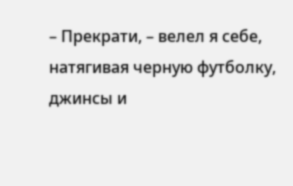– Прекрати, – велел я себе, натягивая черную футболку, джинсы и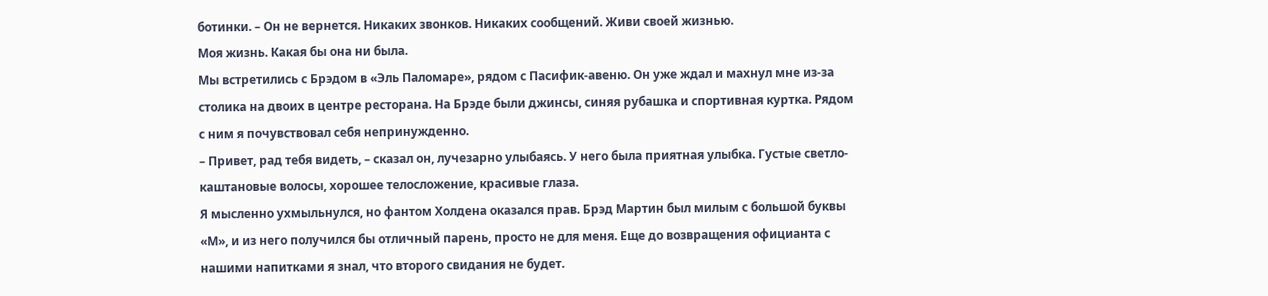ботинки. – Он не вернется. Никаких звонков. Никаких сообщений. Живи своей жизнью.
Моя жизнь. Какая бы она ни была.
Мы встретились с Брэдом в «Эль Паломаре», рядом с Пасифик-авеню. Он уже ждал и махнул мне из-за столика на двоих в центре ресторана. На Брэде были джинсы, синяя рубашка и спортивная куртка. Рядом с ним я почувствовал себя непринужденно.
– Привет, рад тебя видеть, – сказал он, лучезарно улыбаясь. У него была приятная улыбка. Густые светло-каштановые волосы, хорошее телосложение, красивые глаза.
Я мысленно ухмыльнулся, но фантом Холдена оказался прав. Брэд Мартин был милым с большой буквы «М», и из него получился бы отличный парень, просто не для меня. Еще до возвращения официанта с нашими напитками я знал, что второго свидания не будет.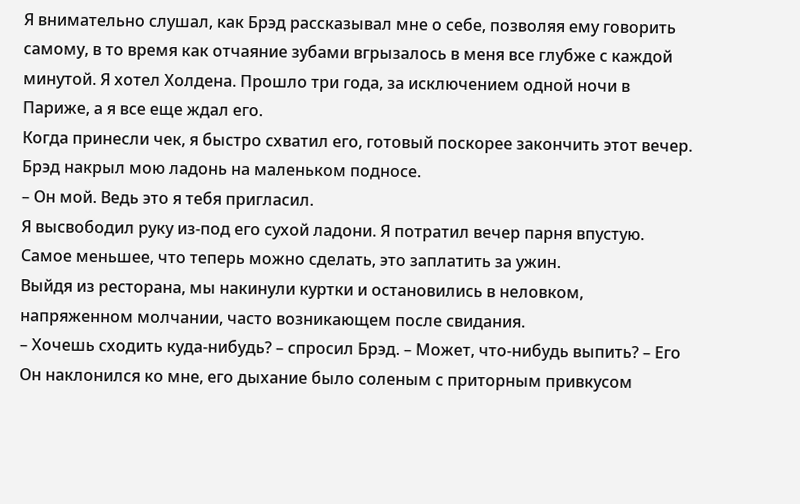Я внимательно слушал, как Брэд рассказывал мне о себе, позволяя ему говорить самому, в то время как отчаяние зубами вгрызалось в меня все глубже с каждой минутой. Я хотел Холдена. Прошло три года, за исключением одной ночи в Париже, а я все еще ждал его.
Когда принесли чек, я быстро схватил его, готовый поскорее закончить этот вечер. Брэд накрыл мою ладонь на маленьком подносе.
– Он мой. Ведь это я тебя пригласил.
Я высвободил руку из-под его сухой ладони. Я потратил вечер парня впустую. Самое меньшее, что теперь можно сделать, это заплатить за ужин.
Выйдя из ресторана, мы накинули куртки и остановились в неловком, напряженном молчании, часто возникающем после свидания.
– Хочешь сходить куда-нибудь? – спросил Брэд. – Может, что-нибудь выпить? – Его
Он наклонился ко мне, его дыхание было соленым с приторным привкусом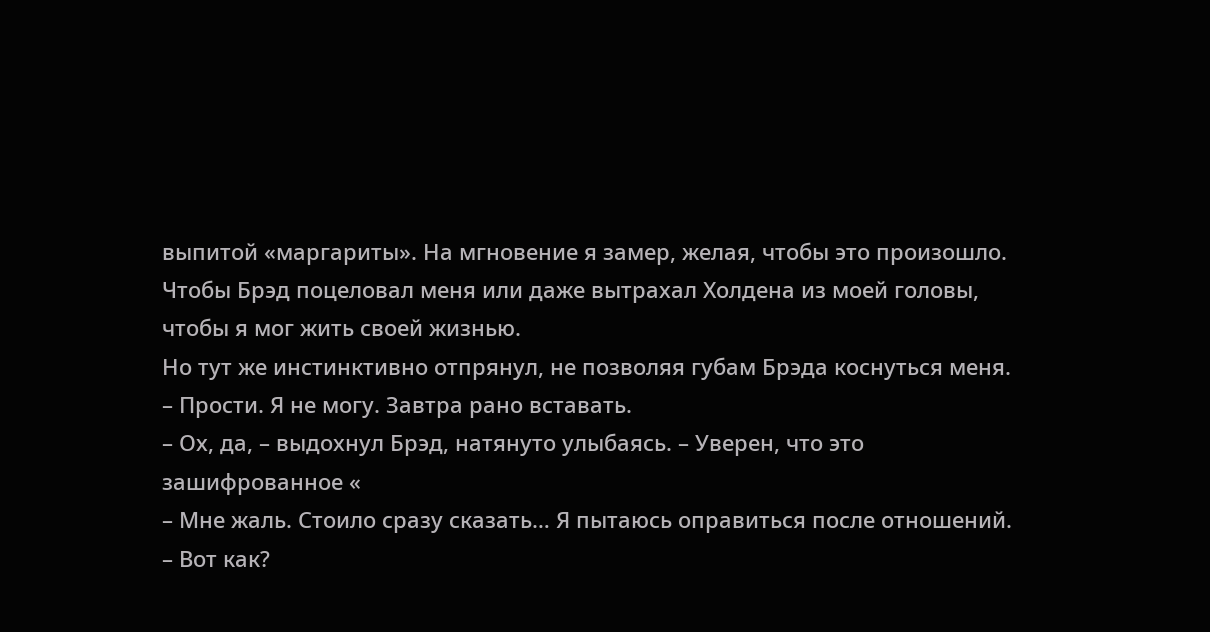выпитой «маргариты». На мгновение я замер, желая, чтобы это произошло. Чтобы Брэд поцеловал меня или даже вытрахал Холдена из моей головы, чтобы я мог жить своей жизнью.
Но тут же инстинктивно отпрянул, не позволяя губам Брэда коснуться меня.
– Прости. Я не могу. Завтра рано вставать.
– Ох, да, – выдохнул Брэд, натянуто улыбаясь. – Уверен, что это зашифрованное «
– Мне жаль. Стоило сразу сказать… Я пытаюсь оправиться после отношений.
– Вот как?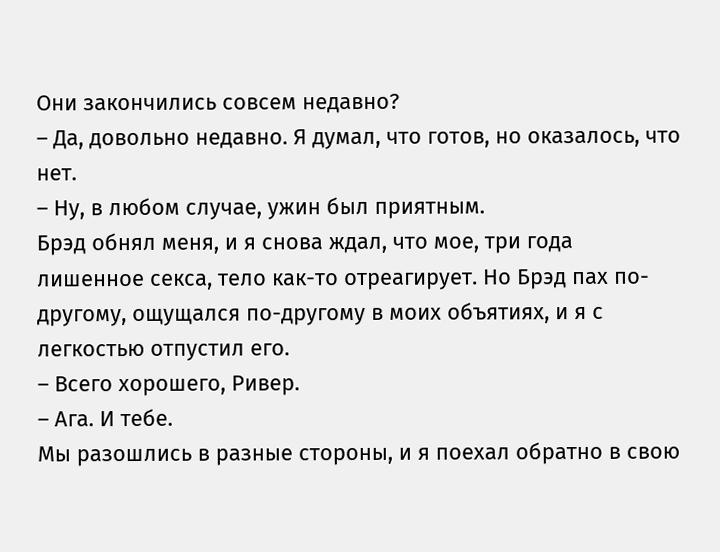Они закончились совсем недавно?
– Да, довольно недавно. Я думал, что готов, но оказалось, что нет.
– Ну, в любом случае, ужин был приятным.
Брэд обнял меня, и я снова ждал, что мое, три года лишенное секса, тело как-то отреагирует. Но Брэд пах по-другому, ощущался по-другому в моих объятиях, и я с легкостью отпустил его.
– Всего хорошего, Ривер.
– Ага. И тебе.
Мы разошлись в разные стороны, и я поехал обратно в свою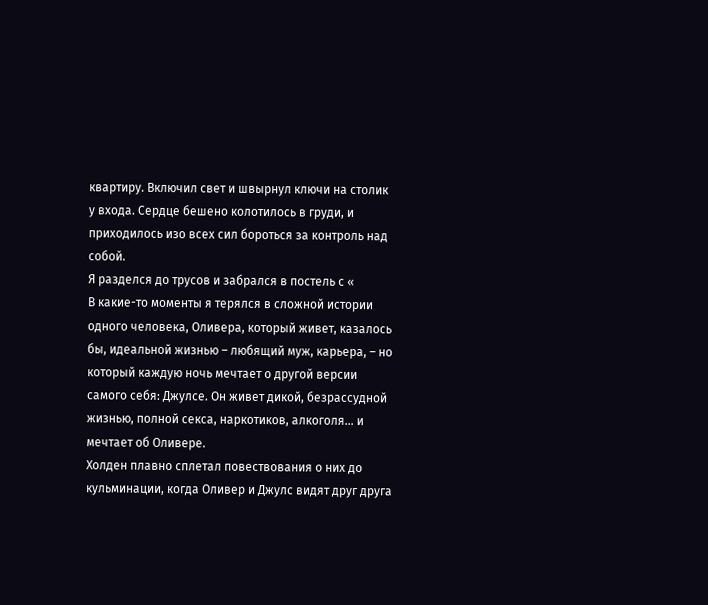квартиру. Включил свет и швырнул ключи на столик у входа. Сердце бешено колотилось в груди, и приходилось изо всех сил бороться за контроль над собой.
Я разделся до трусов и забрался в постель с «
В какие-то моменты я терялся в сложной истории одного человека, Оливера, который живет, казалось бы, идеальной жизнью – любящий муж, карьера, – но который каждую ночь мечтает о другой версии самого себя: Джулсе. Он живет дикой, безрассудной жизнью, полной секса, наркотиков, алкоголя… и мечтает об Оливере.
Холден плавно сплетал повествования о них до кульминации, когда Оливер и Джулс видят друг друга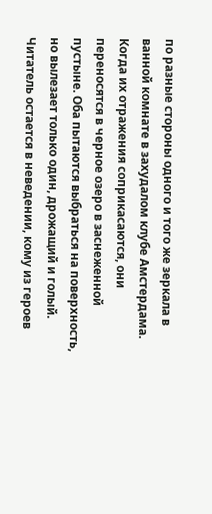по разные стороны одного и того же зеркала в ванной комнате в захудалом клубе Амстердама. Когда их отражения соприкасаются, они переносятся в черное озеро в заснеженной пустыне. Оба пытаются выбраться на поверхность, но вылезает только один, дрожащий и голый. Читатель остается в неведении, кому из героев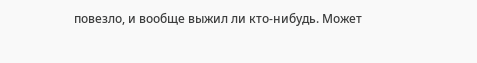повезло, и вообще выжил ли кто-нибудь. Может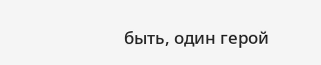быть, один герой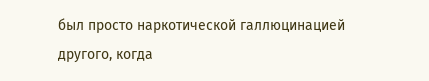был просто наркотической галлюцинацией другого, когда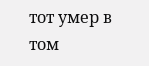тот умер в том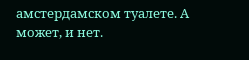амстердамском туалете. А может, и нет.